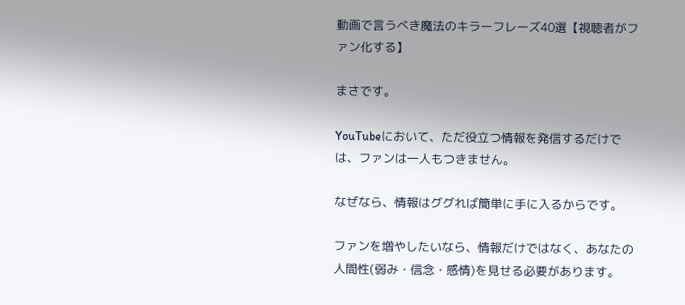動画で言うべき魔法のキラーフレーズ40選【視聴者がファン化する】

まさです。

YouTubeにおいて、ただ役立つ情報を発信するだけでは、ファンは一人もつきません。

なぜなら、情報はググれば簡単に手に入るからです。

ファンを増やしたいなら、情報だけではなく、あなたの人間性(弱み・信念・感情)を見せる必要があります。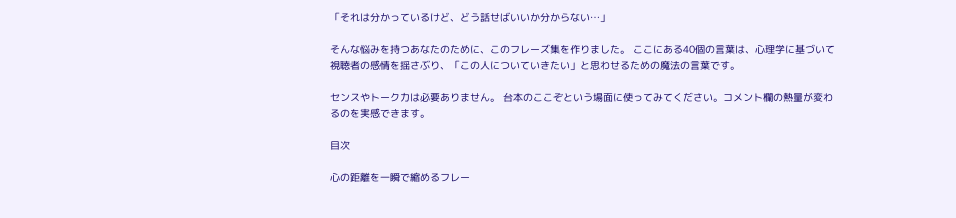「それは分かっているけど、どう話せばいいか分からない…」

そんな悩みを持つあなたのために、このフレーズ集を作りました。 ここにある40個の言葉は、心理学に基づいて視聴者の感情を揺さぶり、「この人についていきたい」と思わせるための魔法の言葉です。

センスやトーク力は必要ありません。 台本のここぞという場面に使ってみてください。コメント欄の熱量が変わるのを実感できます。

目次

心の距離を一瞬で縮めるフレー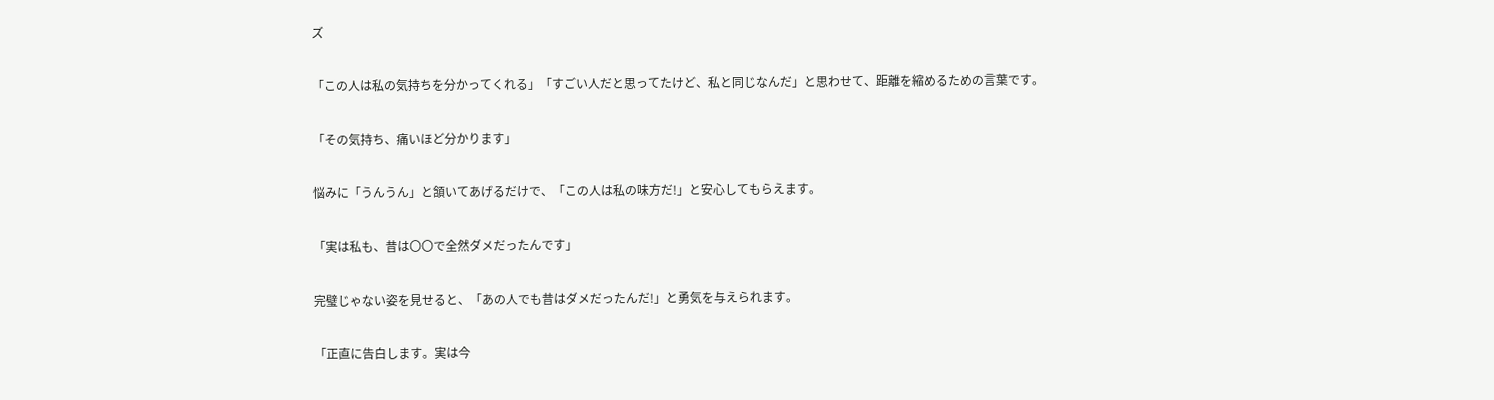ズ

「この人は私の気持ちを分かってくれる」「すごい人だと思ってたけど、私と同じなんだ」と思わせて、距離を縮めるための言葉です。

「その気持ち、痛いほど分かります」

悩みに「うんうん」と頷いてあげるだけで、「この人は私の味方だ!」と安心してもらえます。

「実は私も、昔は〇〇で全然ダメだったんです」

完璧じゃない姿を見せると、「あの人でも昔はダメだったんだ!」と勇気を与えられます。

「正直に告白します。実は今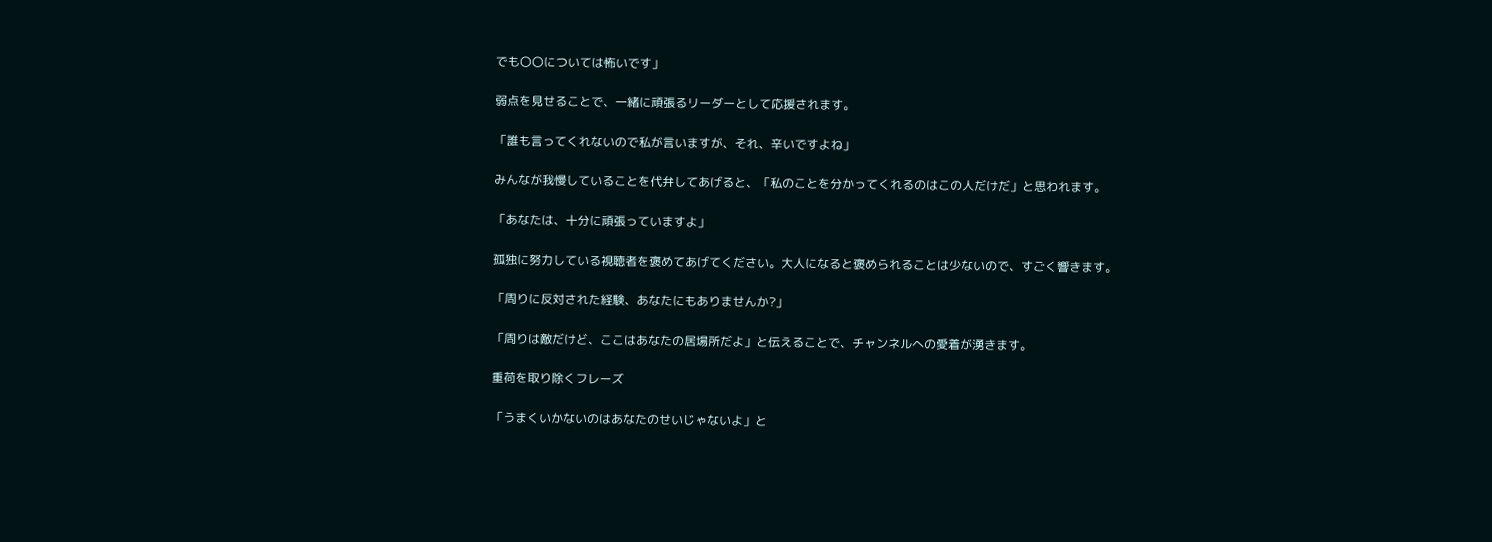でも〇〇については怖いです」

弱点を見せることで、一緒に頑張るリーダーとして応援されます。

「誰も言ってくれないので私が言いますが、それ、辛いですよね」

みんなが我慢していることを代弁してあげると、「私のことを分かってくれるのはこの人だけだ」と思われます。

「あなたは、十分に頑張っていますよ」

孤独に努力している視聴者を褒めてあげてください。大人になると褒められることは少ないので、すごく響きます。

「周りに反対された経験、あなたにもありませんか?」

「周りは敵だけど、ここはあなたの居場所だよ」と伝えることで、チャンネルへの愛着が湧きます。

重荷を取り除くフレーズ

「うまくいかないのはあなたのせいじゃないよ」と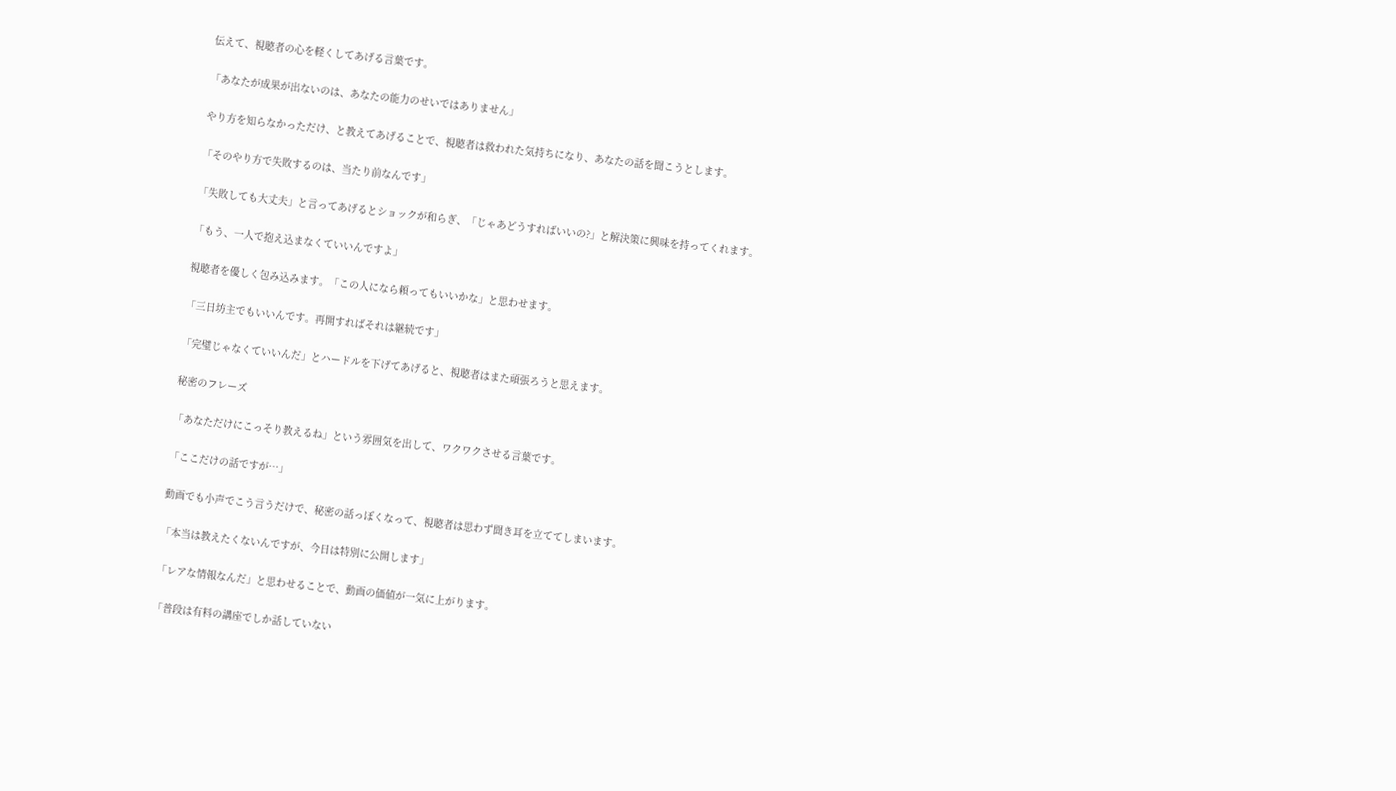伝えて、視聴者の心を軽くしてあげる言葉です。

「あなたが成果が出ないのは、あなたの能力のせいではありません」

やり方を知らなかっただけ、と教えてあげることで、視聴者は救われた気持ちになり、あなたの話を聞こうとします。

「そのやり方で失敗するのは、当たり前なんです」

「失敗しても大丈夫」と言ってあげるとショックが和らぎ、「じゃあどうすればいいの?」と解決策に興味を持ってくれます。

「もう、一人で抱え込まなくていいんですよ」

視聴者を優しく包み込みます。「この人になら頼ってもいいかな」と思わせます。

「三日坊主でもいいんです。再開すればそれは継続です」

「完璧じゃなくていいんだ」とハードルを下げてあげると、視聴者はまた頑張ろうと思えます。

秘密のフレーズ

「あなただけにこっそり教えるね」という雰囲気を出して、ワクワクさせる言葉です。

「ここだけの話ですが…」

動画でも小声でこう言うだけで、秘密の話っぽくなって、視聴者は思わず聞き耳を立ててしまいます。

「本当は教えたくないんですが、今日は特別に公開します」

「レアな情報なんだ」と思わせることで、動画の価値が一気に上がります。

「普段は有料の講座でしか話していない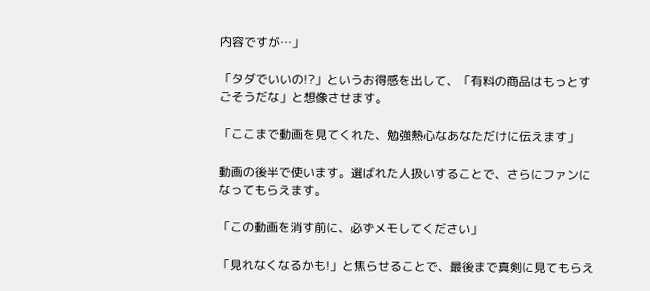内容ですが…」

「タダでいいの!?」というお得感を出して、「有料の商品はもっとすごそうだな」と想像させます。

「ここまで動画を見てくれた、勉強熱心なあなただけに伝えます」

動画の後半で使います。選ばれた人扱いすることで、さらにファンになってもらえます。

「この動画を消す前に、必ずメモしてください」

「見れなくなるかも!」と焦らせることで、最後まで真剣に見てもらえ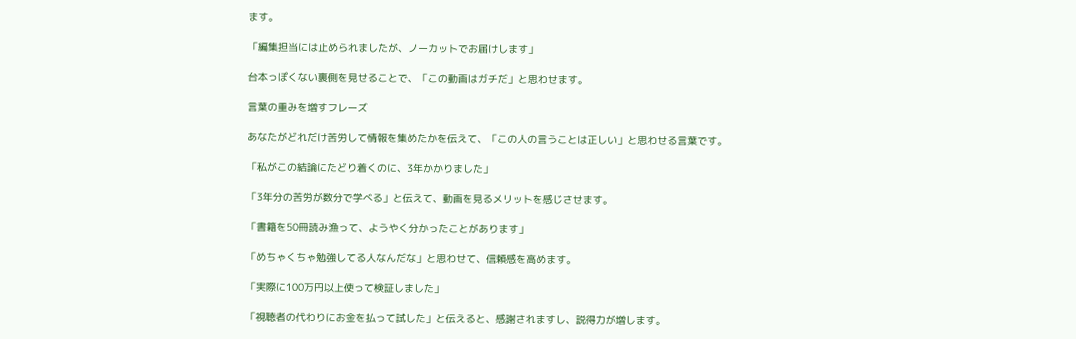ます。

「編集担当には止められましたが、ノーカットでお届けします」

台本っぽくない裏側を見せることで、「この動画はガチだ」と思わせます。

言葉の重みを増すフレーズ

あなたがどれだけ苦労して情報を集めたかを伝えて、「この人の言うことは正しい」と思わせる言葉です。

「私がこの結論にたどり着くのに、3年かかりました」

「3年分の苦労が数分で学べる」と伝えて、動画を見るメリットを感じさせます。

「書籍を50冊読み漁って、ようやく分かったことがあります」

「めちゃくちゃ勉強してる人なんだな」と思わせて、信頼感を高めます。

「実際に100万円以上使って検証しました」

「視聴者の代わりにお金を払って試した」と伝えると、感謝されますし、説得力が増します。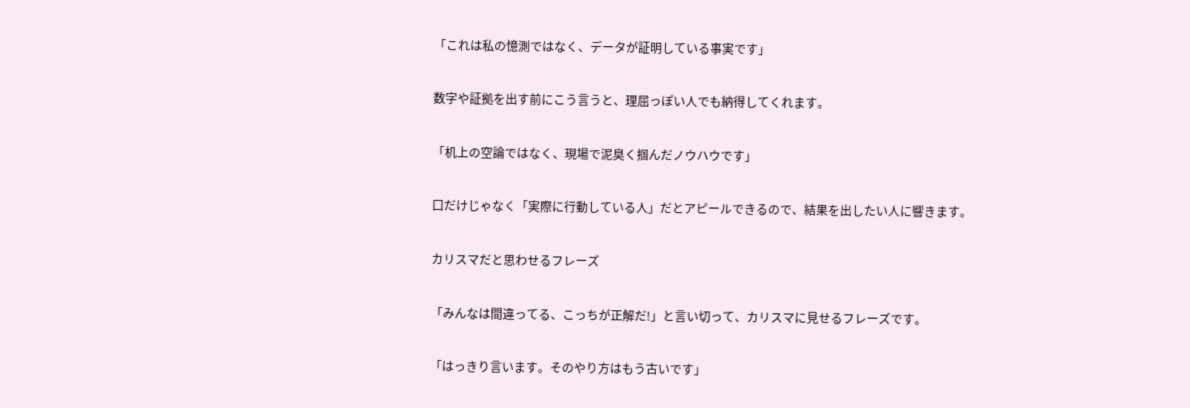「これは私の憶測ではなく、データが証明している事実です」

数字や証拠を出す前にこう言うと、理屈っぽい人でも納得してくれます。

「机上の空論ではなく、現場で泥臭く掴んだノウハウです」

口だけじゃなく「実際に行動している人」だとアピールできるので、結果を出したい人に響きます。

カリスマだと思わせるフレーズ

「みんなは間違ってる、こっちが正解だ!」と言い切って、カリスマに見せるフレーズです。

「はっきり言います。そのやり方はもう古いです」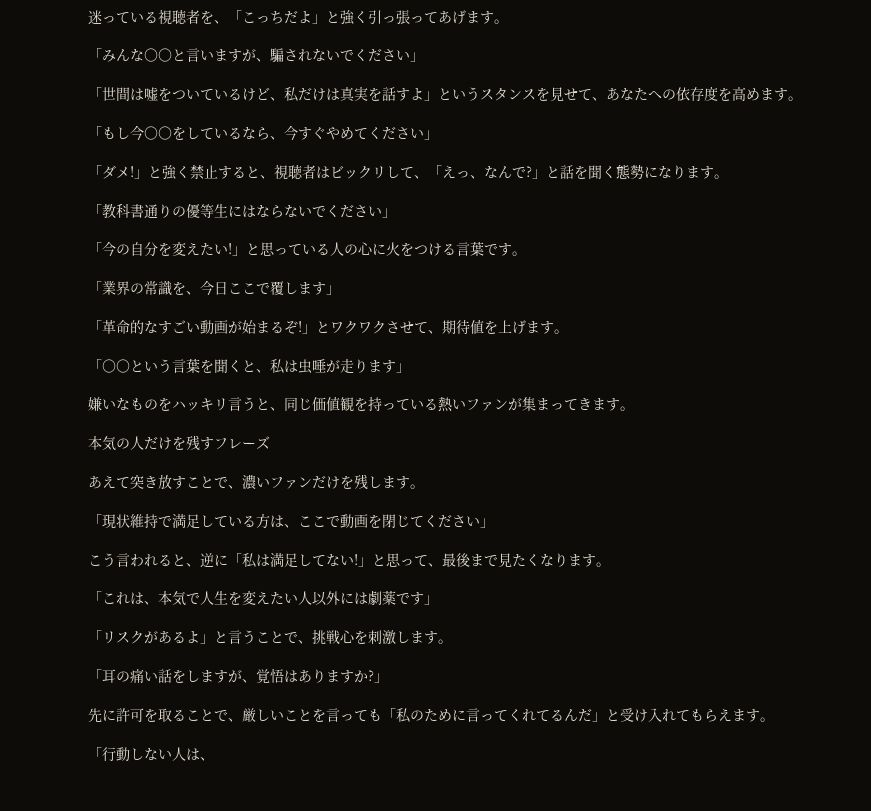迷っている視聴者を、「こっちだよ」と強く引っ張ってあげます。

「みんな〇〇と言いますが、騙されないでください」

「世間は嘘をついているけど、私だけは真実を話すよ」というスタンスを見せて、あなたへの依存度を高めます。

「もし今〇〇をしているなら、今すぐやめてください」

「ダメ!」と強く禁止すると、視聴者はビックリして、「えっ、なんで?」と話を聞く態勢になります。

「教科書通りの優等生にはならないでください」

「今の自分を変えたい!」と思っている人の心に火をつける言葉です。

「業界の常識を、今日ここで覆します」

「革命的なすごい動画が始まるぞ!」とワクワクさせて、期待値を上げます。

「〇〇という言葉を聞くと、私は虫唾が走ります」

嫌いなものをハッキリ言うと、同じ価値観を持っている熱いファンが集まってきます。

本気の人だけを残すフレーズ

あえて突き放すことで、濃いファンだけを残します。

「現状維持で満足している方は、ここで動画を閉じてください」

こう言われると、逆に「私は満足してない!」と思って、最後まで見たくなります。

「これは、本気で人生を変えたい人以外には劇薬です」

「リスクがあるよ」と言うことで、挑戦心を刺激します。

「耳の痛い話をしますが、覚悟はありますか?」

先に許可を取ることで、厳しいことを言っても「私のために言ってくれてるんだ」と受け入れてもらえます。

「行動しない人は、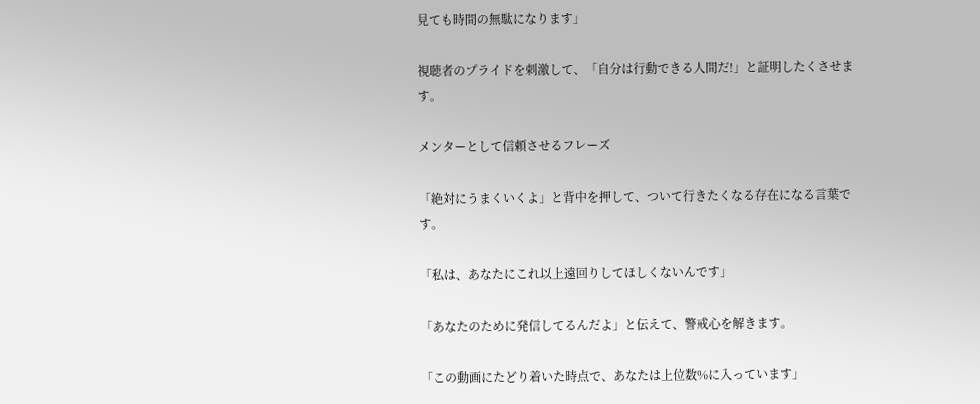見ても時間の無駄になります」

視聴者のプライドを刺激して、「自分は行動できる人間だ!」と証明したくさせます。

メンターとして信頼させるフレーズ

「絶対にうまくいくよ」と背中を押して、ついて行きたくなる存在になる言葉です。

「私は、あなたにこれ以上遠回りしてほしくないんです」

「あなたのために発信してるんだよ」と伝えて、警戒心を解きます。

「この動画にたどり着いた時点で、あなたは上位数%に入っています」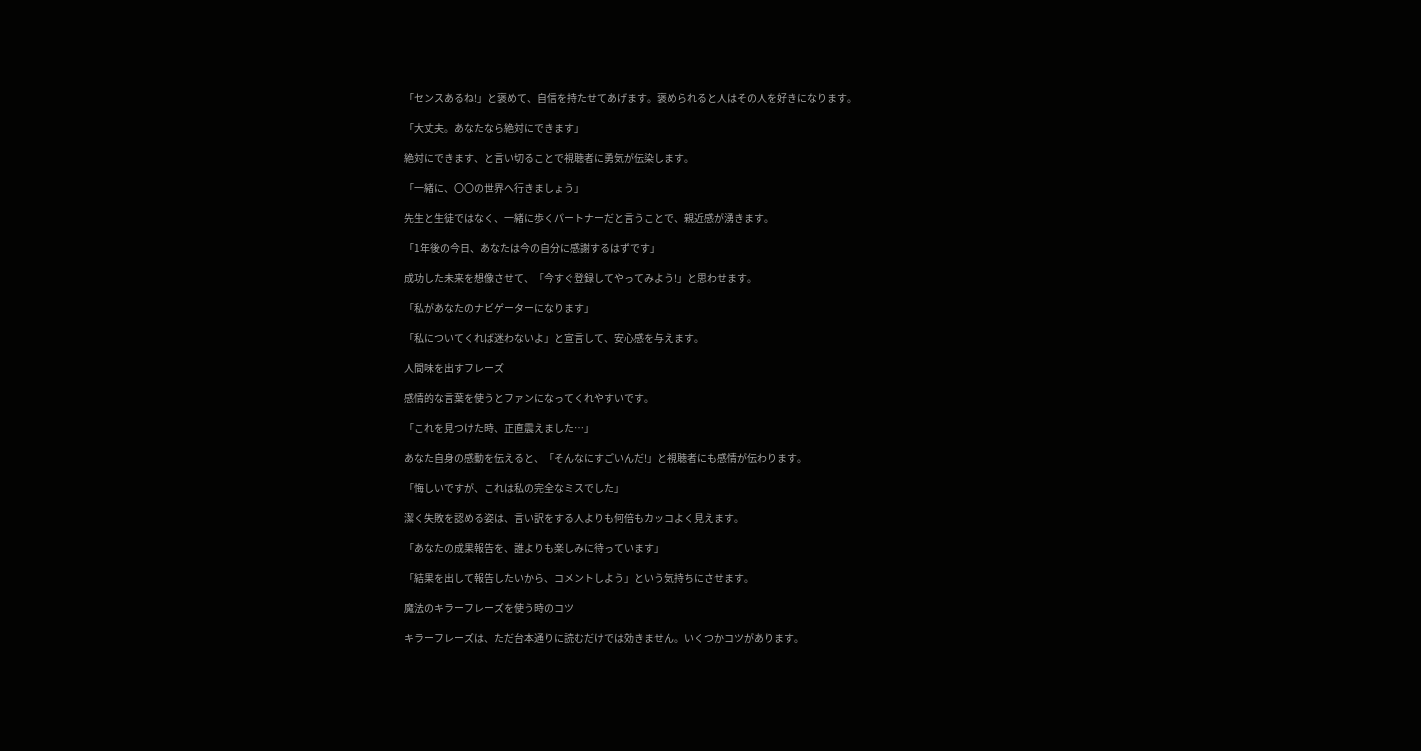「センスあるね!」と褒めて、自信を持たせてあげます。褒められると人はその人を好きになります。

「大丈夫。あなたなら絶対にできます」

絶対にできます、と言い切ることで視聴者に勇気が伝染します。

「一緒に、〇〇の世界へ行きましょう」

先生と生徒ではなく、一緒に歩くパートナーだと言うことで、親近感が湧きます。

「1年後の今日、あなたは今の自分に感謝するはずです」

成功した未来を想像させて、「今すぐ登録してやってみよう!」と思わせます。

「私があなたのナビゲーターになります」

「私についてくれば迷わないよ」と宣言して、安心感を与えます。

人間味を出すフレーズ

感情的な言葉を使うとファンになってくれやすいです。

「これを見つけた時、正直震えました…」

あなた自身の感動を伝えると、「そんなにすごいんだ!」と視聴者にも感情が伝わります。

「悔しいですが、これは私の完全なミスでした」

潔く失敗を認める姿は、言い訳をする人よりも何倍もカッコよく見えます。

「あなたの成果報告を、誰よりも楽しみに待っています」

「結果を出して報告したいから、コメントしよう」という気持ちにさせます。

魔法のキラーフレーズを使う時のコツ

キラーフレーズは、ただ台本通りに読むだけでは効きません。いくつかコツがあります。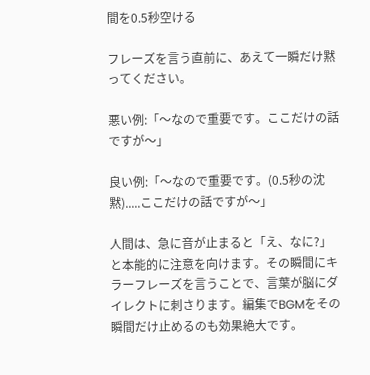間を0.5秒空ける

フレーズを言う直前に、あえて一瞬だけ黙ってください。

悪い例:「〜なので重要です。ここだけの話ですが〜」

良い例:「〜なので重要です。(0.5秒の沈黙).....ここだけの話ですが〜」

人間は、急に音が止まると「え、なに?」と本能的に注意を向けます。その瞬間にキラーフレーズを言うことで、言葉が脳にダイレクトに刺さります。編集でBGMをその瞬間だけ止めるのも効果絶大です。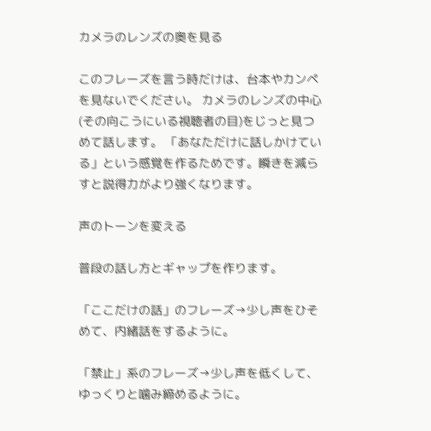カメラのレンズの奥を見る

このフレーズを言う時だけは、台本やカンペを見ないでください。 カメラのレンズの中心(その向こうにいる視聴者の目)をじっと見つめて話します。 「あなただけに話しかけている」という感覚を作るためです。瞬きを減らすと説得力がより強くなります。

声のトーンを変える

普段の話し方とギャップを作ります。

「ここだけの話」のフレーズ→少し声をひそめて、内緒話をするように。

「禁止」系のフレーズ→少し声を低くして、ゆっくりと噛み締めるように。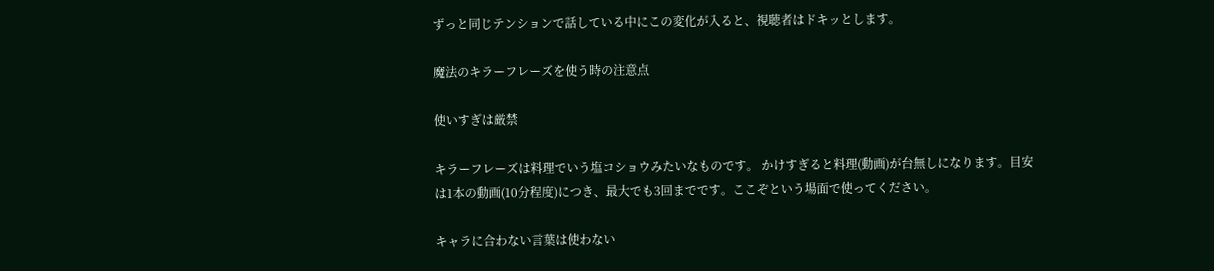ずっと同じテンションで話している中にこの変化が入ると、視聴者はドキッとします。

魔法のキラーフレーズを使う時の注意点

使いすぎは厳禁

キラーフレーズは料理でいう塩コショウみたいなものです。 かけすぎると料理(動画)が台無しになります。目安は1本の動画(10分程度)につき、最大でも3回までです。ここぞという場面で使ってください。

キャラに合わない言葉は使わない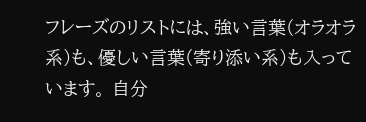フレーズのリストには、強い言葉(オラオラ系)も、優しい言葉(寄り添い系)も入っています。 自分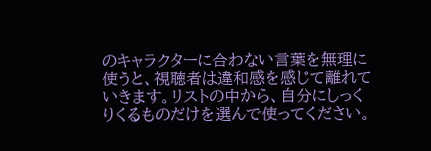のキャラクターに合わない言葉を無理に使うと、視聴者は違和感を感じて離れていきます。リストの中から、自分にしっくりくるものだけを選んで使ってください。